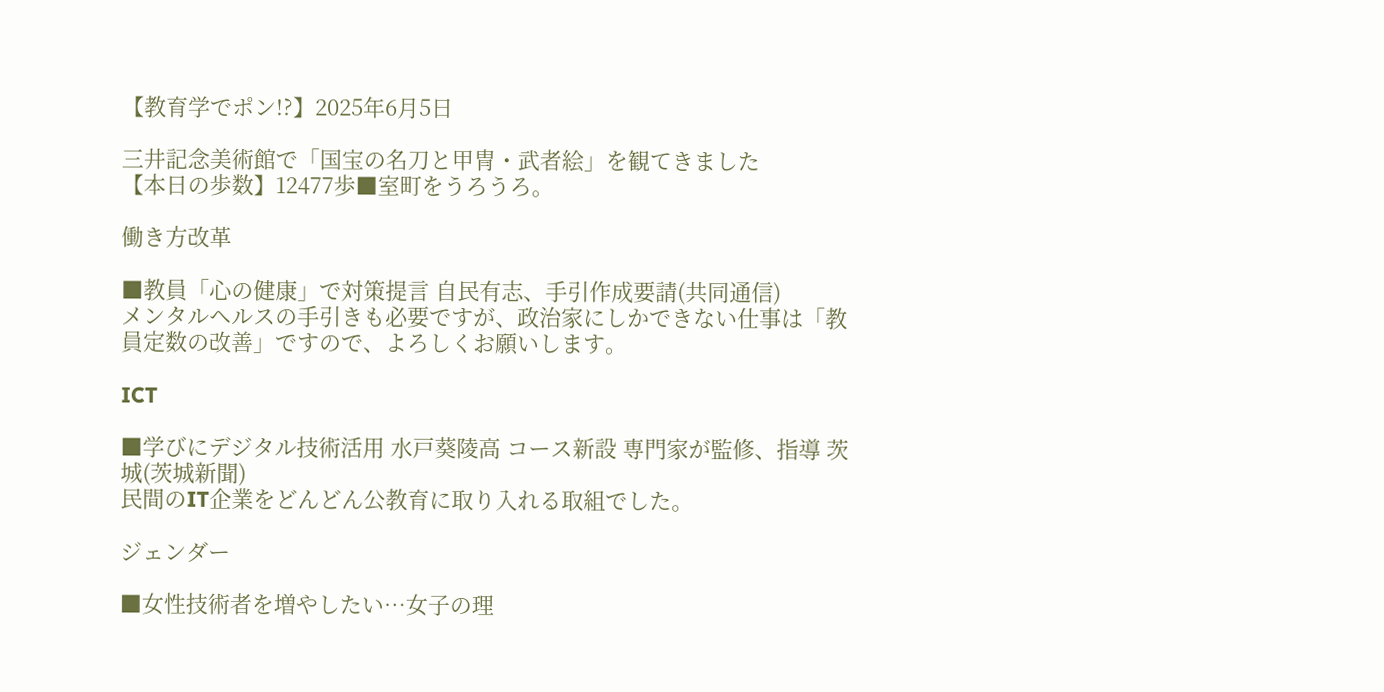【教育学でポン!?】2025年6月5日

三井記念美術館で「国宝の名刀と甲冑・武者絵」を観てきました
【本日の歩数】12477歩■室町をうろうろ。

働き方改革

■教員「心の健康」で対策提言 自民有志、手引作成要請(共同通信)
メンタルヘルスの手引きも必要ですが、政治家にしかできない仕事は「教員定数の改善」ですので、よろしくお願いします。

ICT

■学びにデジタル技術活用 水戸葵陵高 コース新設 専門家が監修、指導 茨城(茨城新聞)
民間のIT企業をどんどん公教育に取り入れる取組でした。

ジェンダー

■女性技術者を増やしたい…女子の理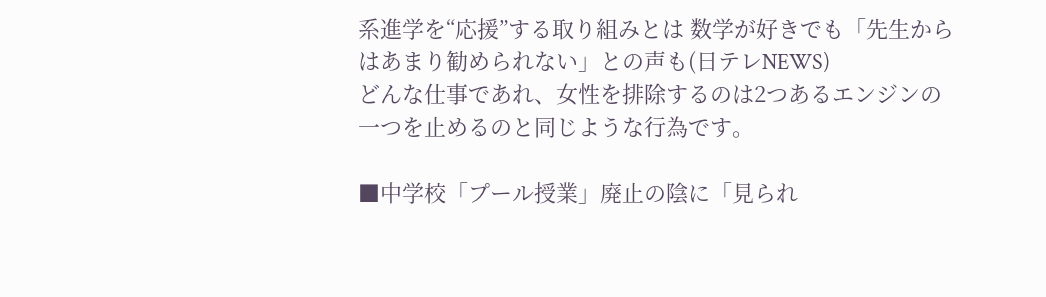系進学を“応援”する取り組みとは 数学が好きでも「先生からはあまり勧められない」との声も(日テレNEWS)
どんな仕事であれ、女性を排除するのは2つあるエンジンの一つを止めるのと同じような行為です。

■中学校「プール授業」廃止の陰に「見られ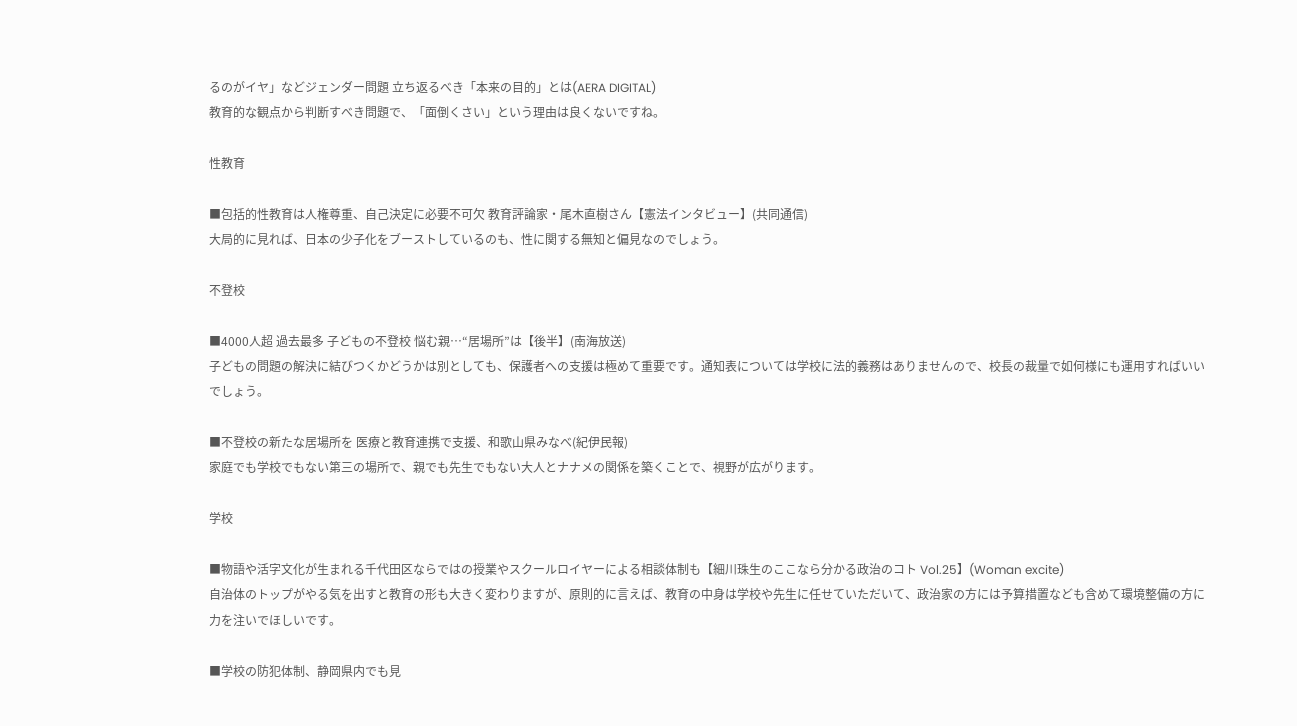るのがイヤ」などジェンダー問題 立ち返るべき「本来の目的」とは(AERA DIGITAL)
教育的な観点から判断すべき問題で、「面倒くさい」という理由は良くないですね。

性教育

■包括的性教育は人権尊重、自己決定に必要不可欠 教育評論家・尾木直樹さん【憲法インタビュー】(共同通信)
大局的に見れば、日本の少子化をブーストしているのも、性に関する無知と偏見なのでしょう。

不登校

■4000人超 過去最多 子どもの不登校 悩む親…“居場所”は【後半】(南海放送)
子どもの問題の解決に結びつくかどうかは別としても、保護者への支援は極めて重要です。通知表については学校に法的義務はありませんので、校長の裁量で如何様にも運用すればいいでしょう。

■不登校の新たな居場所を 医療と教育連携で支援、和歌山県みなべ(紀伊民報)
家庭でも学校でもない第三の場所で、親でも先生でもない大人とナナメの関係を築くことで、視野が広がります。

学校

■物語や活字文化が生まれる千代田区ならではの授業やスクールロイヤーによる相談体制も【細川珠生のここなら分かる政治のコト Vol.25】(Woman excite)
自治体のトップがやる気を出すと教育の形も大きく変わりますが、原則的に言えば、教育の中身は学校や先生に任せていただいて、政治家の方には予算措置なども含めて環境整備の方に力を注いでほしいです。

■学校の防犯体制、静岡県内でも見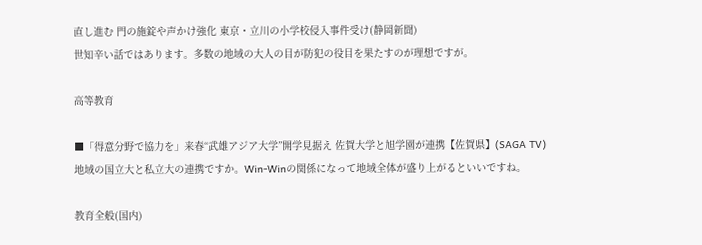直し進む 門の施錠や声かけ強化 東京・立川の小学校侵入事件受け(静岡新聞)
世知辛い話ではあります。多数の地域の大人の目が防犯の役目を果たすのが理想ですが。

高等教育

■「得意分野で協力を」来春“武雄アジア大学”開学見据え 佐賀大学と旭学園が連携【佐賀県】(SAGA TV)
地域の国立大と私立大の連携ですか。Win-Winの関係になって地域全体が盛り上がるといいですね。

教育全般(国内)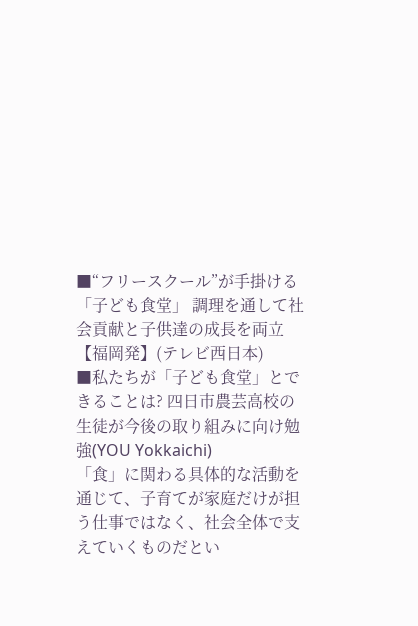■“フリースクール”が手掛ける「子ども食堂」 調理を通して社会貢献と子供達の成長を両立 【福岡発】(テレビ西日本)
■私たちが「子ども食堂」とできることは? 四日市農芸高校の生徒が今後の取り組みに向け勉強(YOU Yokkaichi)
「食」に関わる具体的な活動を通じて、子育てが家庭だけが担う仕事ではなく、社会全体で支えていくものだとい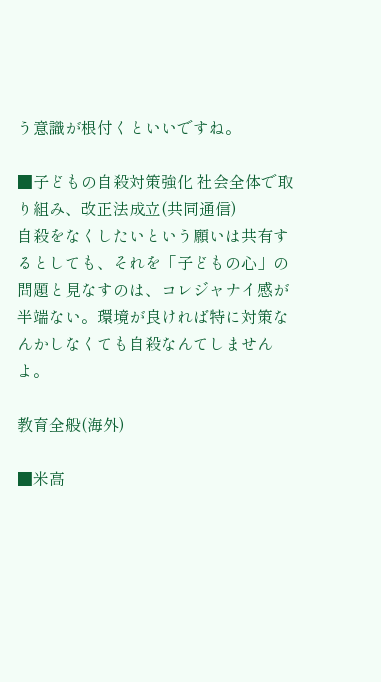う意識が根付くといいですね。

■子どもの自殺対策強化 社会全体で取り組み、改正法成立(共同通信)
自殺をなくしたいという願いは共有するとしても、それを「子どもの心」の問題と見なすのは、コレジャナイ感が半端ない。環境が良ければ特に対策なんかしなくても自殺なんてしませんよ。

教育全般(海外)

■米高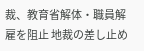裁、教育省解体・職員解雇を阻止 地裁の差し止め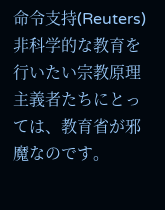命令支持(Reuters)
非科学的な教育を行いたい宗教原理主義者たちにとっては、教育省が邪魔なのです。